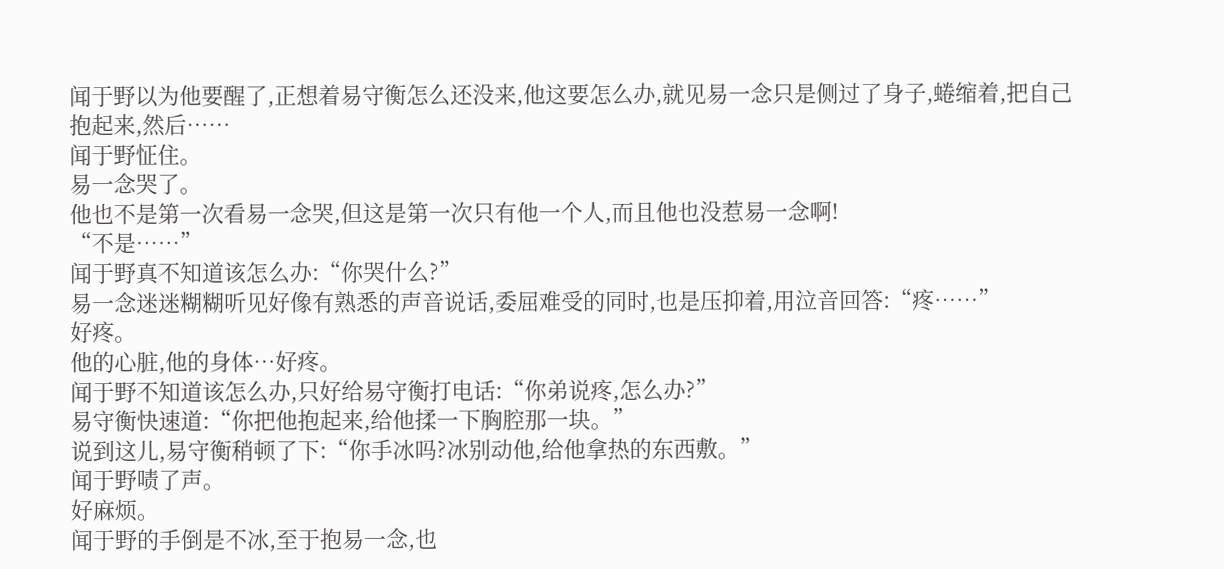闻于野以为他要醒了,正想着易守衡怎么还没来,他这要怎么办,就见易一念只是侧过了身子,蜷缩着,把自己抱起来,然后……
闻于野怔住。
易一念哭了。
他也不是第一次看易一念哭,但这是第一次只有他一个人,而且他也没惹易一念啊!
“不是……”
闻于野真不知道该怎么办:“你哭什么?”
易一念迷迷糊糊听见好像有熟悉的声音说话,委屈难受的同时,也是压抑着,用泣音回答:“疼……”
好疼。
他的心脏,他的身体…好疼。
闻于野不知道该怎么办,只好给易守衡打电话:“你弟说疼,怎么办?”
易守衡快速道:“你把他抱起来,给他揉一下胸腔那一块。”
说到这儿,易守衡稍顿了下:“你手冰吗?冰别动他,给他拿热的东西敷。”
闻于野啧了声。
好麻烦。
闻于野的手倒是不冰,至于抱易一念,也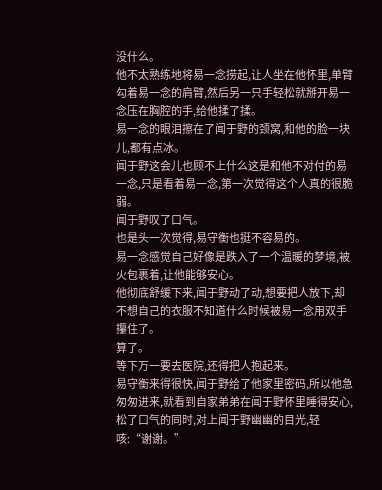没什么。
他不太熟练地将易一念捞起,让人坐在他怀里,单臂勾着易一念的肩臂,然后另一只手轻松就掰开易一念压在胸腔的手,给他揉了揉。
易一念的眼泪擦在了闻于野的颈窝,和他的脸一块儿,都有点冰。
闻于野这会儿也顾不上什么这是和他不对付的易一念,只是看着易一念,第一次觉得这个人真的很脆弱。
闻于野叹了口气。
也是头一次觉得,易守衡也挺不容易的。
易一念感觉自己好像是跌入了一个温暖的梦境,被火包裹着,让他能够安心。
他彻底舒缓下来,闻于野动了动,想要把人放下,却不想自己的衣服不知道什么时候被易一念用双手攥住了。
算了。
等下万一要去医院,还得把人抱起来。
易守衡来得很快,闻于野给了他家里密码,所以他急匆匆进来,就看到自家弟弟在闻于野怀里睡得安心,松了口气的同时,对上闻于野幽幽的目光,轻咳:“谢谢。”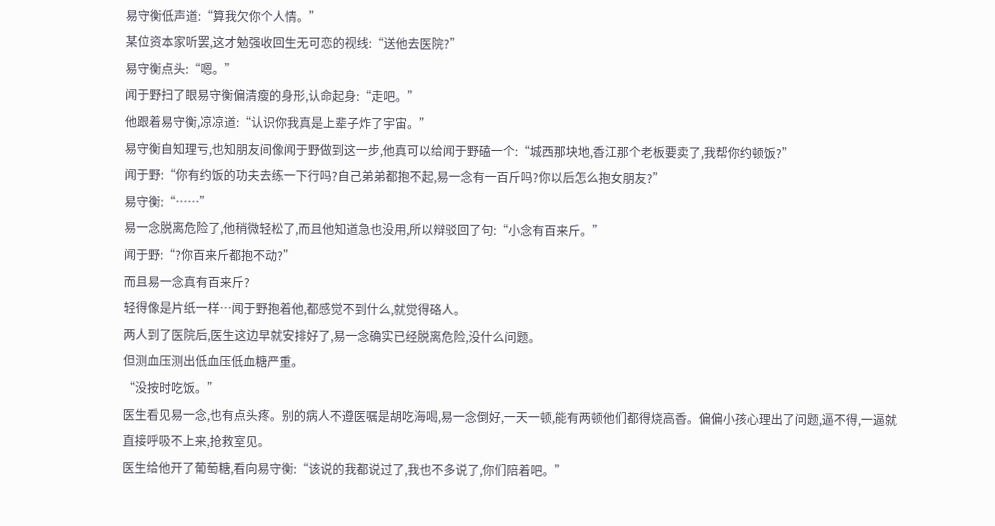易守衡低声道:“算我欠你个人情。”
某位资本家听罢,这才勉强收回生无可恋的视线:“送他去医院?”
易守衡点头:“嗯。”
闻于野扫了眼易守衡偏清瘦的身形,认命起身:“走吧。”
他跟着易守衡,凉凉道:“认识你我真是上辈子炸了宇宙。”
易守衡自知理亏,也知朋友间像闻于野做到这一步,他真可以给闻于野磕一个:“城西那块地,香江那个老板要卖了,我帮你约顿饭?”
闻于野:“你有约饭的功夫去练一下行吗?自己弟弟都抱不起,易一念有一百斤吗?你以后怎么抱女朋友?”
易守衡:“……”
易一念脱离危险了,他稍微轻松了,而且他知道急也没用,所以辩驳回了句:“小念有百来斤。”
闻于野:“?你百来斤都抱不动?”
而且易一念真有百来斤?
轻得像是片纸一样…闻于野抱着他,都感觉不到什么,就觉得硌人。
两人到了医院后,医生这边早就安排好了,易一念确实已经脱离危险,没什么问题。
但测血压测出低血压低血糖严重。
“没按时吃饭。”
医生看见易一念,也有点头疼。别的病人不遵医嘱是胡吃海喝,易一念倒好,一天一顿,能有两顿他们都得烧高香。偏偏小孩心理出了问题,逼不得,一逼就直接呼吸不上来,抢救室见。
医生给他开了葡萄糖,看向易守衡:“该说的我都说过了,我也不多说了,你们陪着吧。”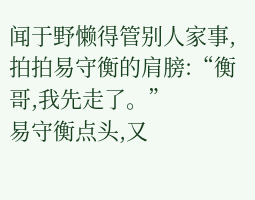闻于野懒得管别人家事,拍拍易守衡的肩膀:“衡哥,我先走了。”
易守衡点头,又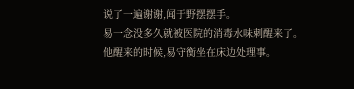说了一遍谢谢,闻于野摆摆手。
易一念没多久就被医院的消毒水味刺醒来了。
他醒来的时候,易守衡坐在床边处理事。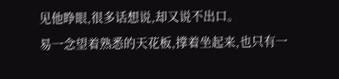见他睁眼,很多话想说,却又说不出口。
易一念望着熟悉的天花板,撑着坐起来,也只有一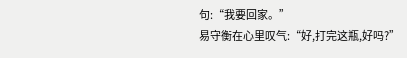句:“我要回家。”
易守衡在心里叹气:“好,打完这瓶,好吗?”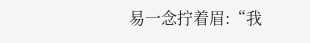易一念拧着眉:“我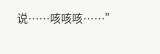说……咳咳咳……”